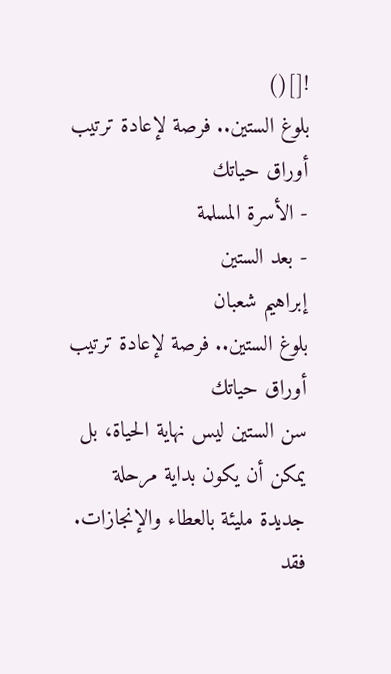![]()
بلوغ الستين.. فرصة لإعادة ترتيب أوراق حياتك
- الأسرة المسلمة
- بعد الستين
إبراهيم شعبان
بلوغ الستين.. فرصة لإعادة ترتيب أوراق حياتك
سن الستين ليس نهاية الحياة، بل يمكن أن يكون بداية مرحلة جديدة مليئة بالعطاء والإنجازات. فقد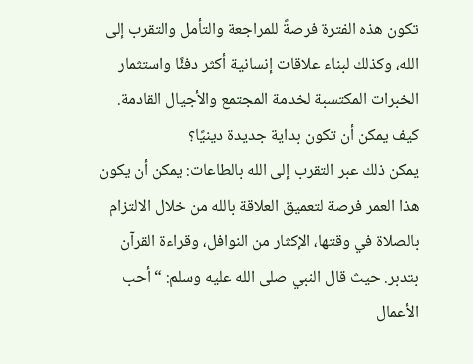تكون هذه الفترة فرصةً للمراجعة والتأمل والتقرب إلى الله، وكذلك لبناء علاقات إنسانية أكثر دفئًا واستثمار الخبرات المكتسبة لخدمة المجتمع والأجيال القادمة.
كيف يمكن أن تكون بداية جديدة دينيًا؟
يمكن ذلك عبر التقرب إلى الله بالطاعات: يمكن أن يكون هذا العمر فرصة لتعميق العلاقة بالله من خلال الالتزام بالصلاة في وقتها، الإكثار من النوافل، وقراءة القرآن بتدبر. حيث قال النبي صلى الله عليه وسلم: “أحب الأعمال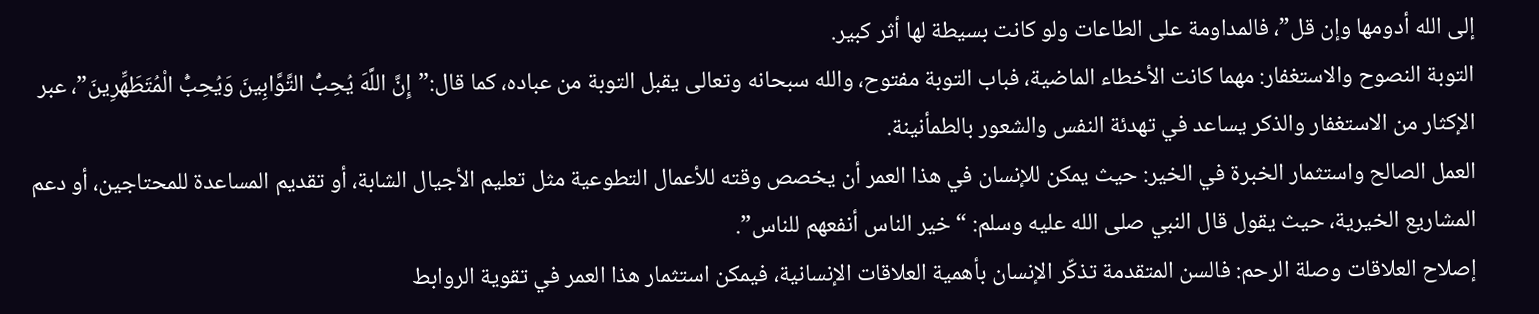إلى الله أدومها وإن قل”، فالمداومة على الطاعات ولو كانت بسيطة لها أثر كبير.
التوبة النصوح والاستغفار: مهما كانت الأخطاء الماضية، فباب التوبة مفتوح، والله سبحانه وتعالى يقبل التوبة من عباده، كما قال:”إِنَّ اللَّهَ يُحِبُّ التَّوَّابِينَ وَيُحِبُّ الْمُتَطَهِّرِينَ”، عبر الإكثار من الاستغفار والذكر يساعد في تهدئة النفس والشعور بالطمأنينة.
العمل الصالح واستثمار الخبرة في الخير: حيث يمكن للإنسان في هذا العمر أن يخصص وقته للأعمال التطوعية مثل تعليم الأجيال الشابة، أو تقديم المساعدة للمحتاجين، أو دعم المشاريع الخيرية، حيث يقول قال النبي صلى الله عليه وسلم: “خير الناس أنفعهم للناس”.
إصلاح العلاقات وصلة الرحم: فالسن المتقدمة تذكّر الإنسان بأهمية العلاقات الإنسانية، فيمكن استثمار هذا العمر في تقوية الروابط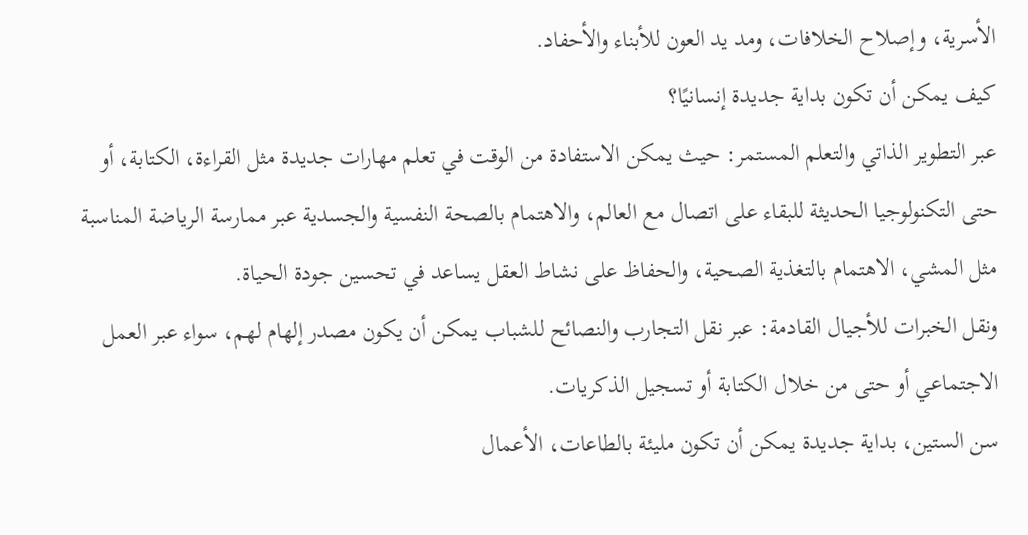الأسرية، وإصلاح الخلافات، ومد يد العون للأبناء والأحفاد.
كيف يمكن أن تكون بداية جديدة إنسانيًا؟
عبر التطوير الذاتي والتعلم المستمر: حيث يمكن الاستفادة من الوقت في تعلم مهارات جديدة مثل القراءة، الكتابة، أو حتى التكنولوجيا الحديثة للبقاء على اتصال مع العالم، والاهتمام بالصحة النفسية والجسدية عبر ممارسة الرياضة المناسبة مثل المشي، الاهتمام بالتغذية الصحية، والحفاظ على نشاط العقل يساعد في تحسين جودة الحياة.
ونقل الخبرات للأجيال القادمة: عبر نقل التجارب والنصائح للشباب يمكن أن يكون مصدر إلهام لهم، سواء عبر العمل الاجتماعي أو حتى من خلال الكتابة أو تسجيل الذكريات.
سن الستين، بداية جديدة يمكن أن تكون مليئة بالطاعات، الأعمال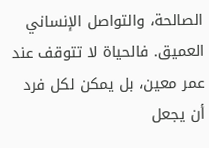الصالحة، والتواصل الإنساني العميق. فالحياة لا تتوقف عند عمر معين، بل يمكن لكل فرد أن يجعل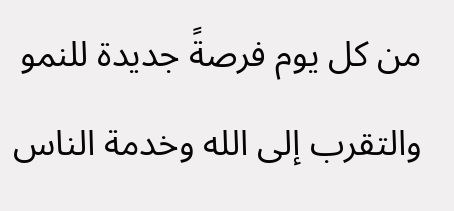من كل يوم فرصةً جديدة للنمو والتقرب إلى الله وخدمة الناس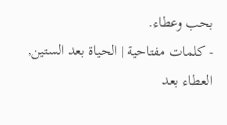بحب وعطاء.
- كلمات مفتاحية | الحياة بعد الستين, العطاء بعد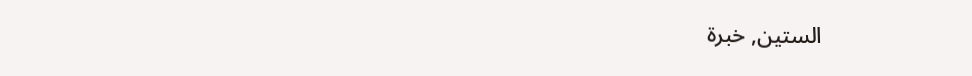الستين, خبرة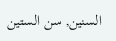السنين, سن الستين